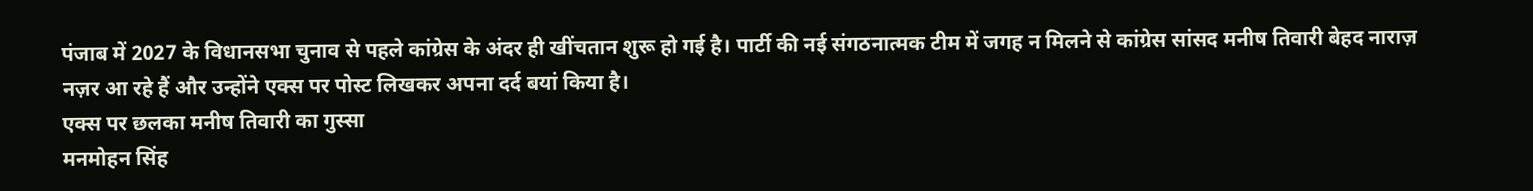पंजाब में 2027 के विधानसभा चुनाव से पहले कांग्रेस के अंदर ही खींचतान शुरू हो गई है। पार्टी की नई संगठनात्मक टीम में जगह न मिलने से कांग्रेस सांसद मनीष तिवारी बेहद नाराज़ नज़र आ रहे हैं और उन्होंने एक्स पर पोस्ट लिखकर अपना दर्द बयां किया है।
एक्स पर छलका मनीष तिवारी का गुस्सा
मनमोहन सिंह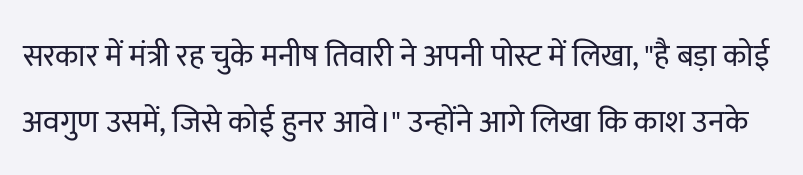सरकार में मंत्री रह चुके मनीष तिवारी ने अपनी पोस्ट में लिखा, "है बड़ा कोई अवगुण उसमें, जिसे कोई हुनर आवे।" उन्होंने आगे लिखा कि काश उनके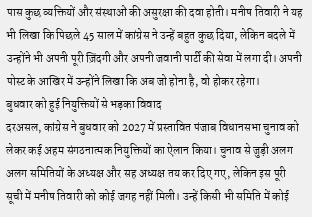पास कुछ व्यक्तियों और संस्थाओं की असुरक्षा की दवा होती। मनीष तिवारी ने यह भी लिखा कि पिछले 45 साल में कांग्रेस ने उन्हें बहुत कुछ दिया, लेकिन बदले में उन्होंने भी अपनी पूरी ज़िंदगी और अपनी जवानी पार्टी की सेवा में लगा दी। अपनी पोस्ट के आखिर में उन्होंने लिखा कि अब जो होना है, वो होकर रहेगा।
बुधवार को हुई नियुक्तियों से भड़का विवाद
दरअसल, कांग्रेस ने बुधवार को 2027 में प्रस्तावित पंजाब विधानसभा चुनाव को लेकर कई अहम संगठनात्मक नियुक्तियों का ऐलान किया। चुनाव से जुड़ी अलग अलग समितियों के अध्यक्ष और सह अध्यक्ष तय कर दिए गए, लेकिन इस पूरी सूची में मनीष तिवारी को कोई जगह नहीं मिली। उन्हें किसी भी समिति में कोई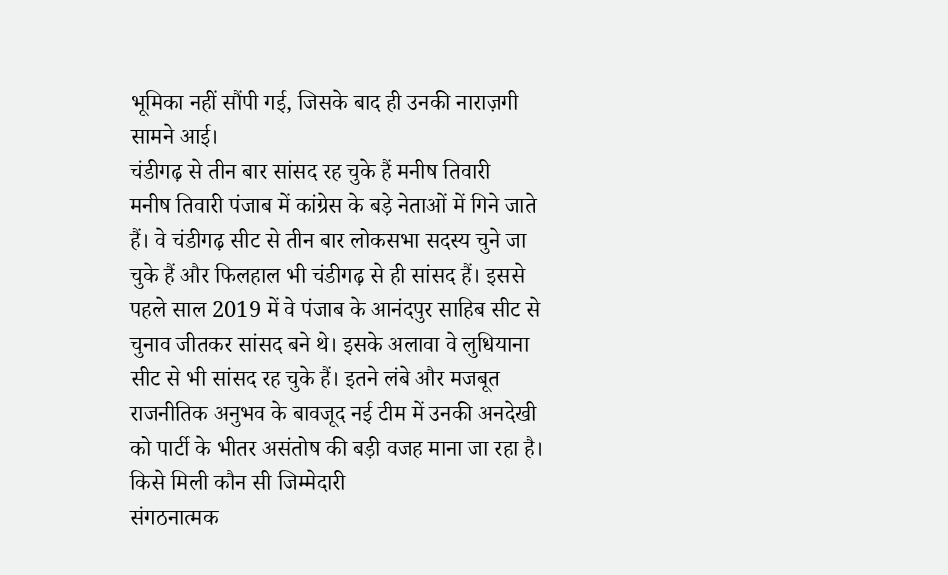भूमिका नहीं सौंपी गई, जिसके बाद ही उनकी नाराज़गी सामने आई।
चंडीगढ़ से तीन बार सांसद रह चुके हैं मनीष तिवारी
मनीष तिवारी पंजाब में कांग्रेस के बड़े नेताओं में गिने जाते हैं। वे चंडीगढ़ सीट से तीन बार लोकसभा सदस्य चुने जा चुके हैं और फिलहाल भी चंडीगढ़ से ही सांसद हैं। इससे पहले साल 2019 में वे पंजाब के आनंदपुर साहिब सीट से चुनाव जीतकर सांसद बने थे। इसके अलावा वे लुधियाना सीट से भी सांसद रह चुके हैं। इतने लंबे और मजबूत राजनीतिक अनुभव के बावजूद नई टीम में उनकी अनदेखी को पार्टी के भीतर असंतोष की बड़ी वजह माना जा रहा है।
किसे मिली कौन सी जिम्मेदारी
संगठनात्मक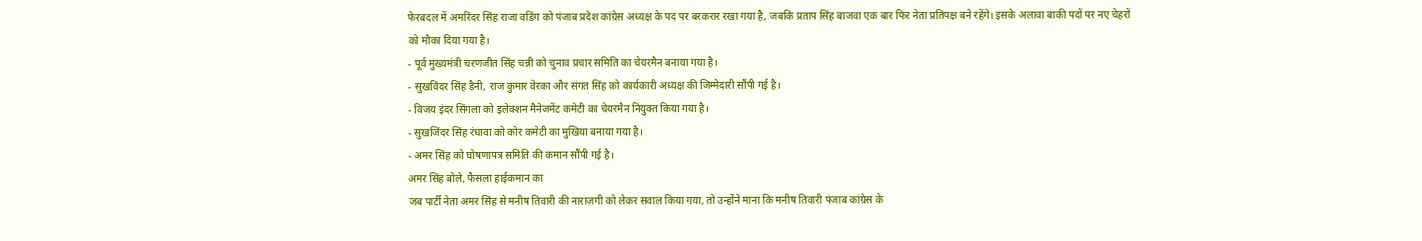फेरबदल में अमरिंदर सिंह राजा वडिंग को पंजाब प्रदेश कांग्रेस अध्यक्ष के पद पर बरकरार रखा गया है, जबकि प्रताप सिंह बाजवा एक बार फिर नेता प्रतिपक्ष बने रहेंगे। इसके अलावा बाकी पदों पर नए चेहरों को मौका दिया गया है।
- पूर्व मुख्यमंत्री चरणजीत सिंह चन्नी को चुनाव प्रचार समिति का चेयरमैन बनाया गया है।
- सुखविंदर सिंह डैनी, राज कुमार वेरका और संगत सिंह को कार्यकारी अध्यक्ष की जिम्मेदारी सौंपी गई है।
- विजय इंदर सिंगला को इलेक्शन मैनेजमेंट कमेटी का चेयरमैन नियुक्त किया गया है।
- सुखजिंदर सिंह रंधावा को कोर कमेटी का मुखिया बनाया गया है।
- अमर सिंह को घोषणापत्र समिति की कमान सौंपी गई है।
अमर सिंह बोले, फैसला हाईकमान का
जब पार्टी नेता अमर सिंह से मनीष तिवारी की नाराज़गी को लेकर सवाल किया गया, तो उन्होंने माना कि मनीष तिवारी पंजाब कांग्रेस के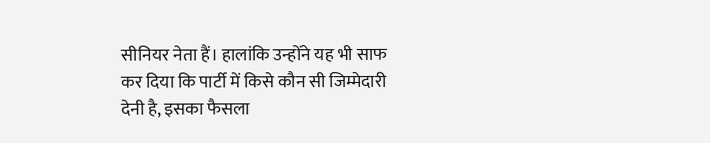सीनियर नेता हैं। हालांकि उन्होंने यह भी साफ कर दिया कि पार्टी में किसे कौन सी जिम्मेदारी देनी है, इसका फैसला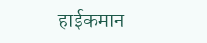हाईकमान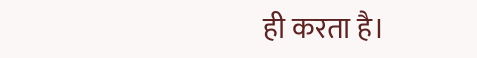ही करता है।